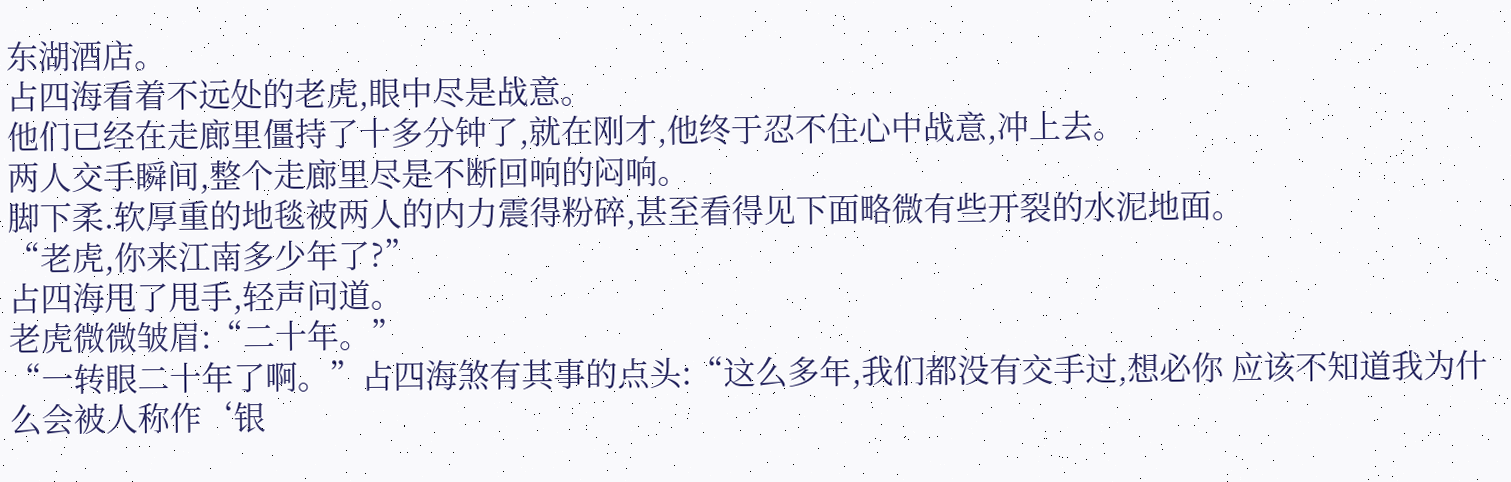东湖酒店。
占四海看着不远处的老虎,眼中尽是战意。
他们已经在走廊里僵持了十多分钟了,就在刚才,他终于忍不住心中战意,冲上去。
两人交手瞬间,整个走廊里尽是不断回响的闷响。
脚下柔.软厚重的地毯被两人的内力震得粉碎,甚至看得见下面略微有些开裂的水泥地面。
“老虎,你来江南多少年了?”
占四海甩了甩手,轻声问道。
老虎微微皱眉:“二十年。”
“一转眼二十年了啊。”占四海煞有其事的点头:“这么多年,我们都没有交手过,想必你 应该不知道我为什么会被人称作‘银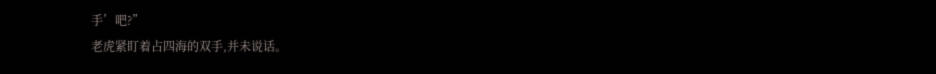手’吧?”
老虎紧盯着占四海的双手,并未说话。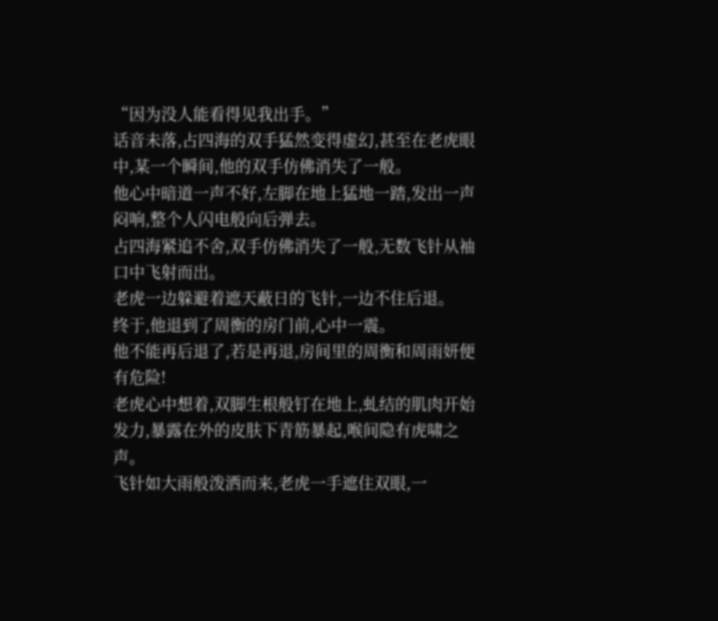“因为没人能看得见我出手。”
话音未落,占四海的双手猛然变得虚幻,甚至在老虎眼中,某一个瞬间,他的双手仿佛消失了一般。
他心中暗道一声不好,左脚在地上猛地一踏,发出一声闷响,整个人闪电般向后弹去。
占四海紧追不舍,双手仿佛消失了一般,无数飞针从袖口中飞射而出。
老虎一边躲避着遮天蔽日的飞针,一边不住后退。
终于,他退到了周衡的房门前,心中一震。
他不能再后退了,若是再退,房间里的周衡和周雨妍便有危险!
老虎心中想着,双脚生根般钉在地上,虬结的肌肉开始发力,暴露在外的皮肤下青筋暴起,喉间隐有虎啸之声。
飞针如大雨般泼洒而来,老虎一手遮住双眼,一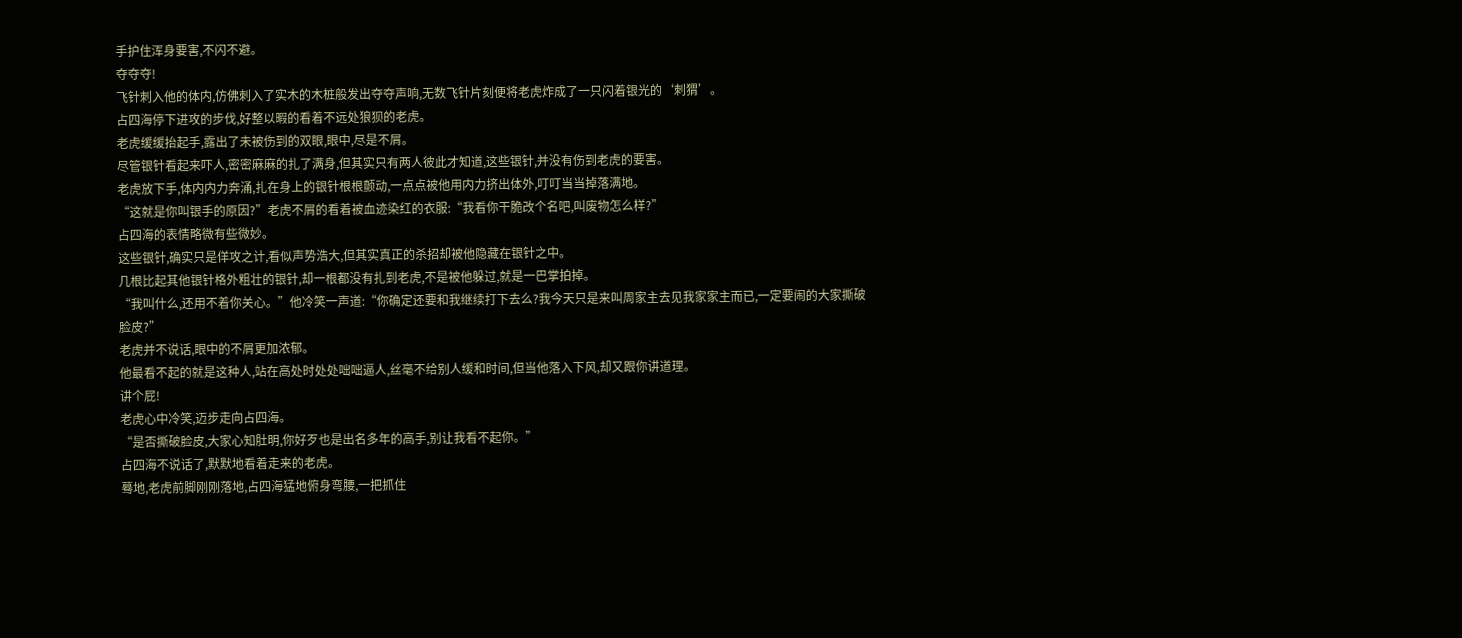手护住浑身要害,不闪不避。
夺夺夺!
飞针刺入他的体内,仿佛刺入了实木的木桩般发出夺夺声响,无数飞针片刻便将老虎炸成了一只闪着银光的‘刺猬’。
占四海停下进攻的步伐,好整以暇的看着不远处狼狈的老虎。
老虎缓缓抬起手,露出了未被伤到的双眼,眼中,尽是不屑。
尽管银针看起来吓人,密密麻麻的扎了满身,但其实只有两人彼此才知道,这些银针,并没有伤到老虎的要害。
老虎放下手,体内内力奔涌,扎在身上的银针根根颤动,一点点被他用内力挤出体外,叮叮当当掉落满地。
“这就是你叫银手的原因?”老虎不屑的看着被血迹染红的衣服:“我看你干脆改个名吧,叫废物怎么样?”
占四海的表情略微有些微妙。
这些银针,确实只是佯攻之计,看似声势浩大,但其实真正的杀招却被他隐藏在银针之中。
几根比起其他银针格外粗壮的银针,却一根都没有扎到老虎,不是被他躲过,就是一巴掌拍掉。
“我叫什么,还用不着你关心。”他冷笑一声道:“你确定还要和我继续打下去么?我今天只是来叫周家主去见我家家主而已,一定要闹的大家撕破脸皮?”
老虎并不说话,眼中的不屑更加浓郁。
他最看不起的就是这种人,站在高处时处处咄咄逼人,丝毫不给别人缓和时间,但当他落入下风,却又跟你讲道理。
讲个屁!
老虎心中冷笑,迈步走向占四海。
“是否撕破脸皮,大家心知肚明,你好歹也是出名多年的高手,别让我看不起你。”
占四海不说话了,默默地看着走来的老虎。
蓦地,老虎前脚刚刚落地,占四海猛地俯身弯腰,一把抓住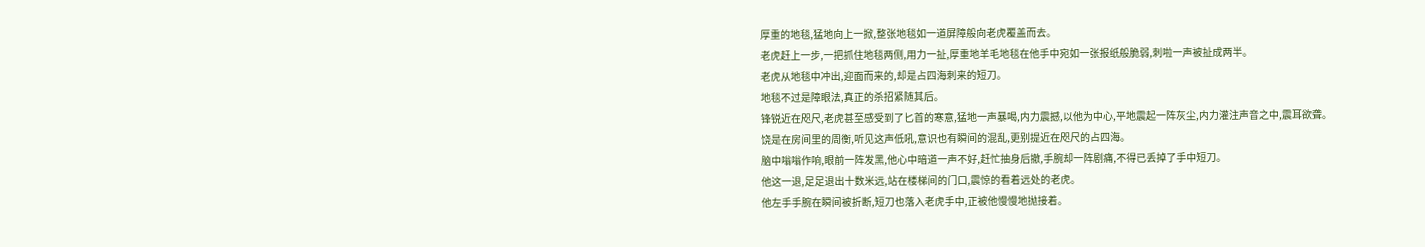厚重的地毯,猛地向上一掀,整张地毯如一道屏障般向老虎覆盖而去。
老虎赶上一步,一把抓住地毯两侧,用力一扯,厚重地羊毛地毯在他手中宛如一张报纸般脆弱,刺啦一声被扯成两半。
老虎从地毯中冲出,迎面而来的,却是占四海刺来的短刀。
地毯不过是障眼法,真正的杀招紧随其后。
锋锐近在咫尺,老虎甚至感受到了匕首的寒意,猛地一声暴喝,内力震撼,以他为中心,平地震起一阵灰尘,内力灌注声音之中,震耳欲聋。
饶是在房间里的周衡,听见这声低吼,意识也有瞬间的混乱,更别提近在咫尺的占四海。
脑中嗡嗡作响,眼前一阵发黑,他心中暗道一声不好,赶忙抽身后撤,手腕却一阵剧痛,不得已丢掉了手中短刀。
他这一退,足足退出十数米远,站在楼梯间的门口,震惊的看着远处的老虎。
他左手手腕在瞬间被折断,短刀也落入老虎手中,正被他慢慢地抛接着。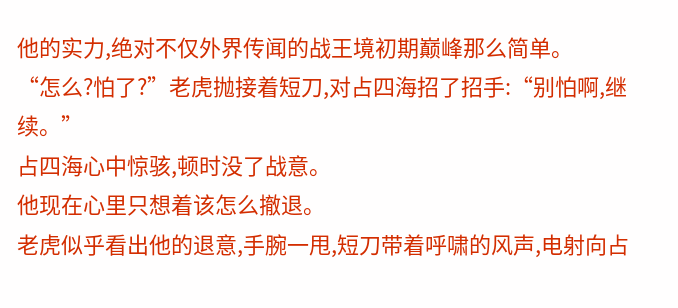他的实力,绝对不仅外界传闻的战王境初期巅峰那么简单。
“怎么?怕了?”老虎抛接着短刀,对占四海招了招手:“别怕啊,继续。”
占四海心中惊骇,顿时没了战意。
他现在心里只想着该怎么撤退。
老虎似乎看出他的退意,手腕一甩,短刀带着呼啸的风声,电射向占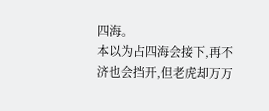四海。
本以为占四海会接下,再不济也会挡开,但老虎却万万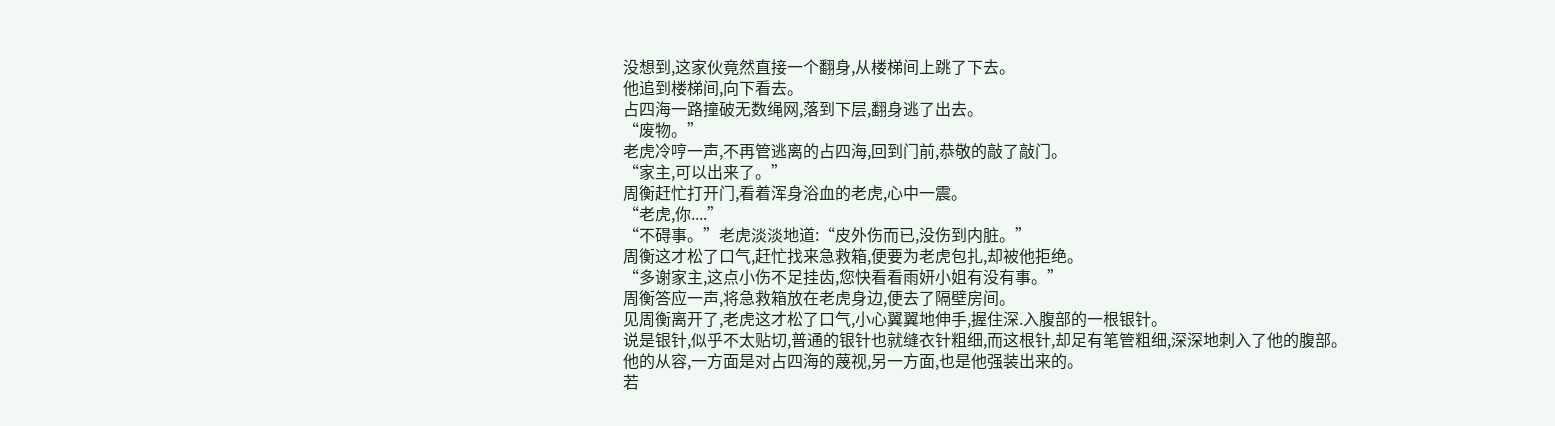没想到,这家伙竟然直接一个翻身,从楼梯间上跳了下去。
他追到楼梯间,向下看去。
占四海一路撞破无数绳网,落到下层,翻身逃了出去。
“废物。”
老虎冷哼一声,不再管逃离的占四海,回到门前,恭敬的敲了敲门。
“家主,可以出来了。”
周衡赶忙打开门,看着浑身浴血的老虎,心中一震。
“老虎,你....”
“不碍事。”老虎淡淡地道:“皮外伤而已,没伤到内脏。”
周衡这才松了口气,赶忙找来急救箱,便要为老虎包扎,却被他拒绝。
“多谢家主,这点小伤不足挂齿,您快看看雨妍小姐有没有事。”
周衡答应一声,将急救箱放在老虎身边,便去了隔壁房间。
见周衡离开了,老虎这才松了口气,小心翼翼地伸手,握住深.入腹部的一根银针。
说是银针,似乎不太贴切,普通的银针也就缝衣针粗细,而这根针,却足有笔管粗细,深深地刺入了他的腹部。
他的从容,一方面是对占四海的蔑视,另一方面,也是他强装出来的。
若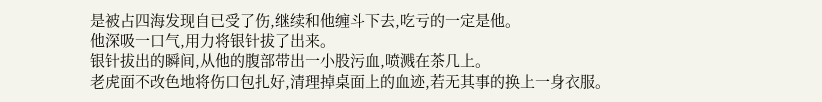是被占四海发现自已受了伤,继续和他缠斗下去,吃亏的一定是他。
他深吸一口气,用力将银针拔了出来。
银针拔出的瞬间,从他的腹部带出一小股污血,喷溅在茶几上。
老虎面不改色地将伤口包扎好,清理掉桌面上的血迹,若无其事的换上一身衣服。